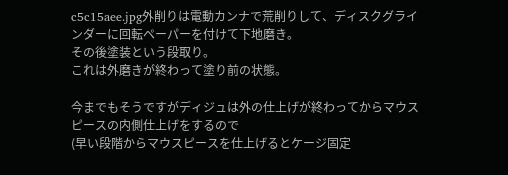c5c15aee.jpg外削りは電動カンナで荒削りして、ディスクグラインダーに回転ペーパーを付けて下地磨き。
その後塗装という段取り。
これは外磨きが終わって塗り前の状態。

今までもそうですがディジュは外の仕上げが終わってからマウスピースの内側仕上げをするので
(早い段階からマウスピースを仕上げるとケージ固定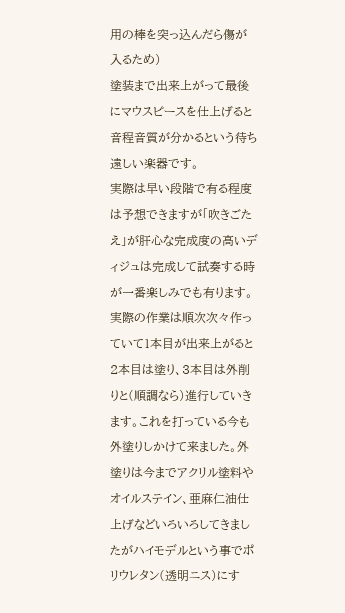用の棒を突っ込んだら傷が入るため)
塗装まで出来上がって最後にマウスピースを仕上げると音程音質が分かるという待ち遠しい楽器です。
実際は早い段階で有る程度は予想できますが「吹きごたえ」が肝心な完成度の高いディジュは完成して試奏する時が一番楽しみでも有ります。実際の作業は順次次々作っていて1本目が出来上がると2本目は塗り、3本目は外削りと(順調なら)進行していきます。これを打っている今も外塗りしかけて来ました。外塗りは今までアクリル塗料やオイルステイン、亜麻仁油仕上げなどいろいろしてきましたがハイモデルという事でポリウレタン(透明ニス)にす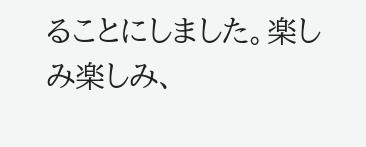ることにしました。楽しみ楽しみ、